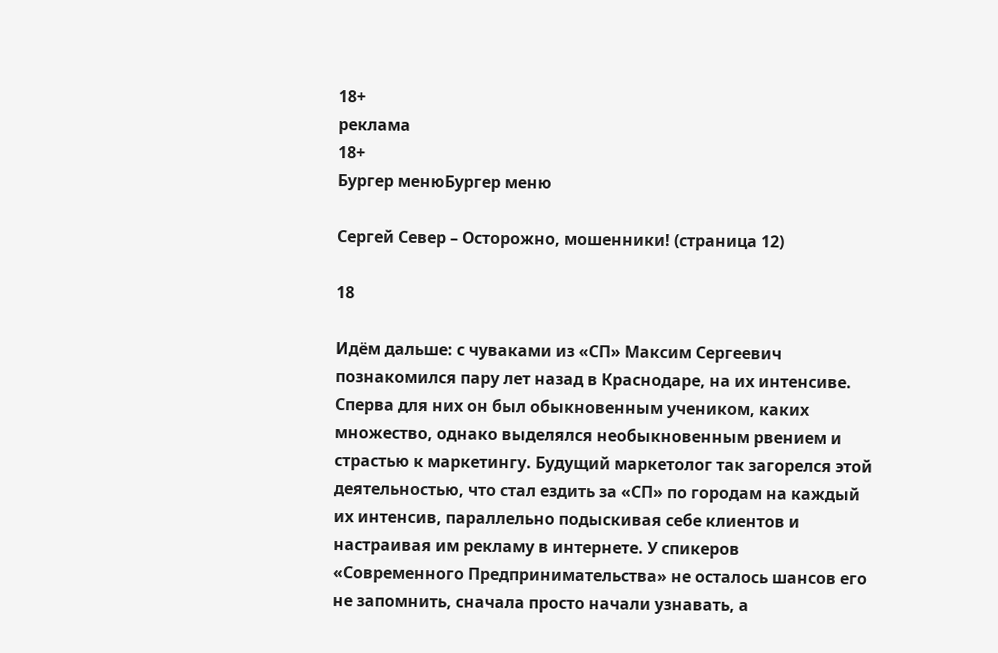18+
реклама
18+
Бургер менюБургер меню

Сергей Север – Осторожно, мошенники! (страница 12)

18

Идём дальше: с чуваками из «СП» Максим Сергеевич познакомился пару лет назад в Краснодаре, на их интенсиве. Сперва для них он был обыкновенным учеником, каких множество, однако выделялся необыкновенным рвением и страстью к маркетингу. Будущий маркетолог так загорелся этой деятельностью, что стал ездить за «СП» по городам на каждый их интенсив, параллельно подыскивая себе клиентов и настраивая им рекламу в интернете. У спикеров «Современного Предпринимательства» не осталось шансов его не запомнить, сначала просто начали узнавать, а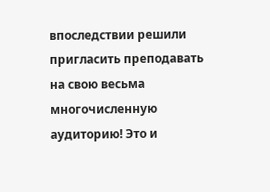впоследствии решили пригласить преподавать на свою весьма многочисленную аудиторию! Это и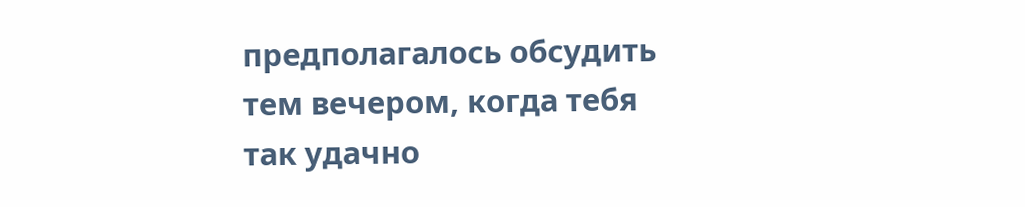предполагалось обсудить тем вечером, когда тебя так удачно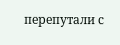перепутали с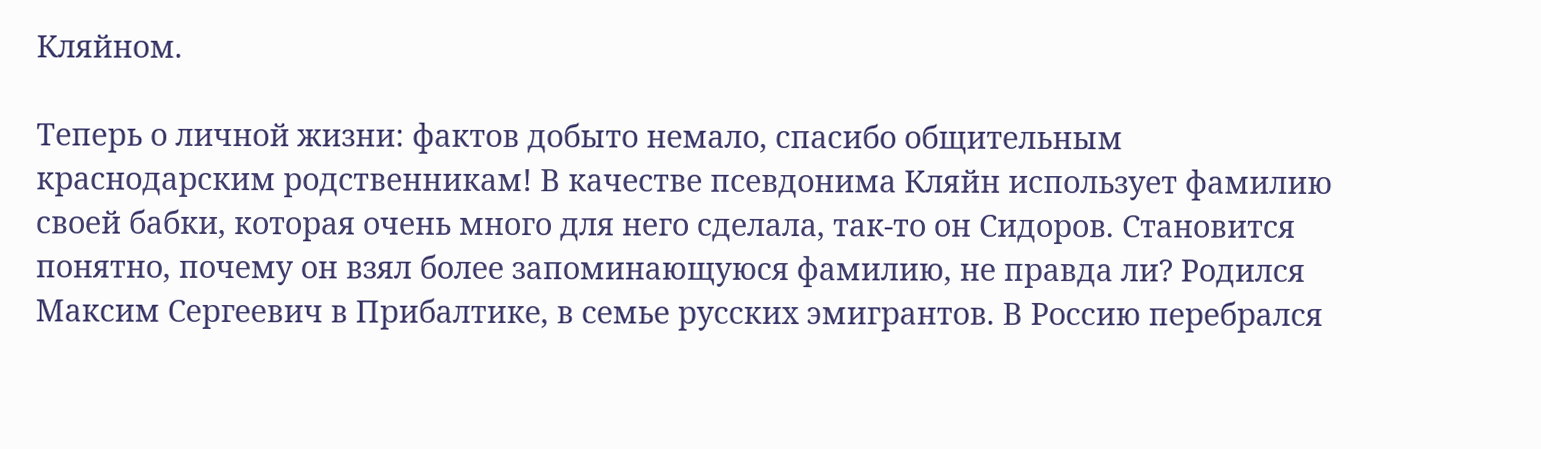Кляйном.

Теперь о личной жизни: фактов добыто немало, спасибо общительным краснодарским родственникам! В качестве псевдонима Кляйн использует фамилию своей бабки, которая очень много для него сделала, так-то он Сидоров. Становится понятно, почему он взял более запоминающуюся фамилию, не правда ли? Родился Максим Сергеевич в Прибалтике, в семье русских эмигрантов. В Россию перебрался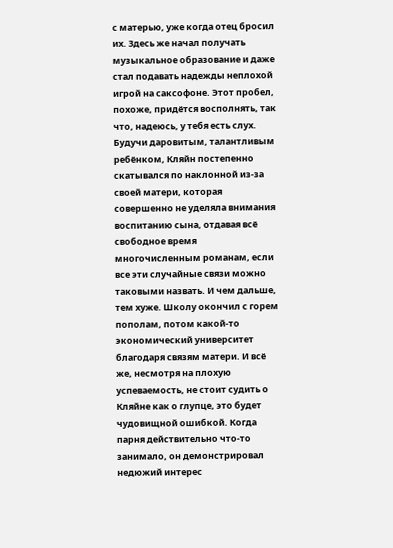с матерью, уже когда отец бросил их. Здесь же начал получать музыкальное образование и даже стал подавать надежды неплохой игрой на саксофоне. Этот пробел, похоже, придётся восполнять, так что, надеюсь, у тебя есть слух. Будучи даровитым, талантливым ребёнком, Кляйн постепенно скатывался по наклонной из-за своей матери, которая совершенно не уделяла внимания воспитанию сына, отдавая всё свободное время многочисленным романам, если все эти случайные связи можно таковыми назвать. И чем дальше, тем хуже. Школу окончил с горем пополам, потом какой-то экономический университет благодаря связям матери. И всё же, несмотря на плохую успеваемость, не стоит судить о Кляйне как о глупце, это будет чудовищной ошибкой. Когда парня действительно что-то занимало, он демонстрировал недюжий интерес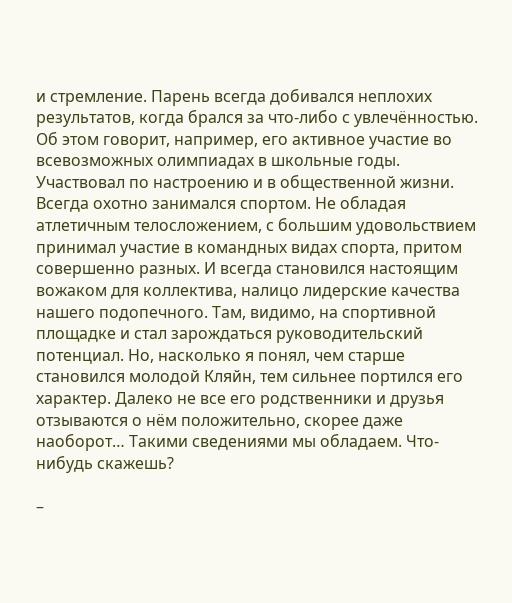и стремление. Парень всегда добивался неплохих результатов, когда брался за что-либо с увлечённостью. Об этом говорит, например, его активное участие во всевозможных олимпиадах в школьные годы. Участвовал по настроению и в общественной жизни. Всегда охотно занимался спортом. Не обладая атлетичным телосложением, с большим удовольствием принимал участие в командных видах спорта, притом совершенно разных. И всегда становился настоящим вожаком для коллектива, налицо лидерские качества нашего подопечного. Там, видимо, на спортивной площадке и стал зарождаться руководительский потенциал. Но, насколько я понял, чем старше становился молодой Кляйн, тем сильнее портился его характер. Далеко не все его родственники и друзья отзываются о нём положительно, скорее даже наоборот… Такими сведениями мы обладаем. Что-нибудь скажешь?

–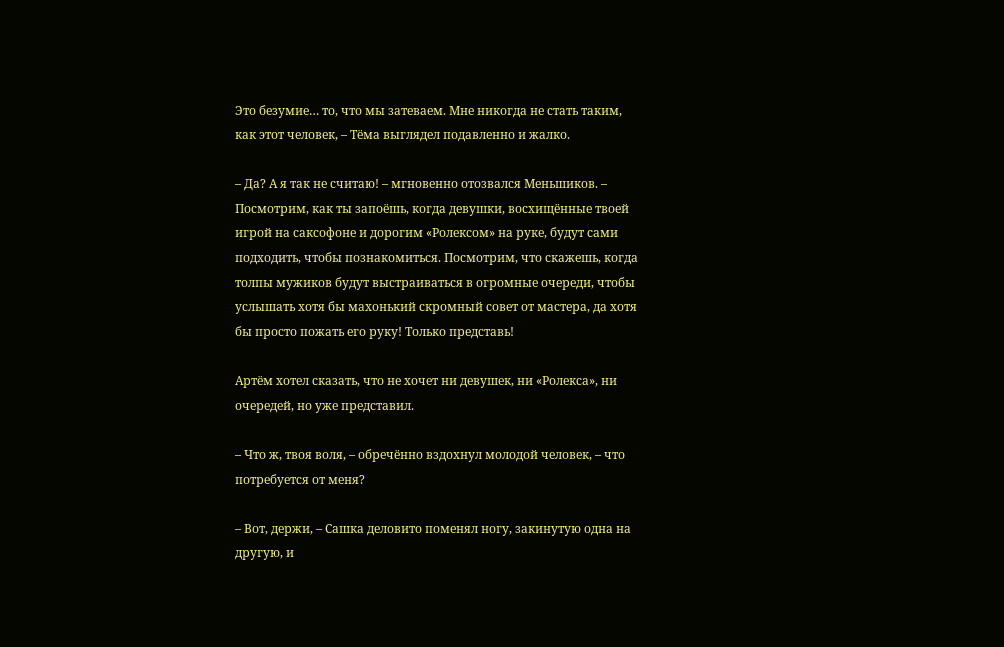Это безумие… то, что мы затеваем. Мне никогда не стать таким, как этот человек, – Тёма выглядел подавленно и жалко.

– Да? А я так не считаю! – мгновенно отозвался Меньшиков. – Посмотрим, как ты запоёшь, когда девушки, восхищённые твоей игрой на саксофоне и дорогим «Ролексом» на руке, будут сами подходить, чтобы познакомиться. Посмотрим, что скажешь, когда толпы мужиков будут выстраиваться в огромные очереди, чтобы услышать хотя бы махонький скромный совет от мастера, да хотя бы просто пожать его руку! Только представь!

Артём хотел сказать, что не хочет ни девушек, ни «Ролекса», ни очередей, но уже представил.

– Что ж, твоя воля, – обречённо вздохнул молодой человек, – что потребуется от меня?

– Вот, держи, – Сашка деловито поменял ногу, закинутую одна на другую, и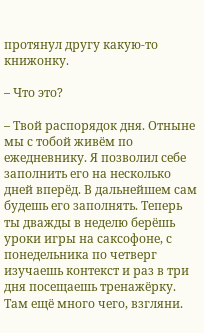протянул другу какую-то книжонку.

– Что это?

– Твой распорядок дня. Отныне мы с тобой живём по ежедневнику. Я позволил себе заполнить его на несколько дней вперёд. В дальнейшем сам будешь его заполнять. Теперь ты дважды в неделю берёшь уроки игры на саксофоне, с понедельника по четверг изучаешь контекст и раз в три дня посещаешь тренажёрку. Там ещё много чего, взгляни.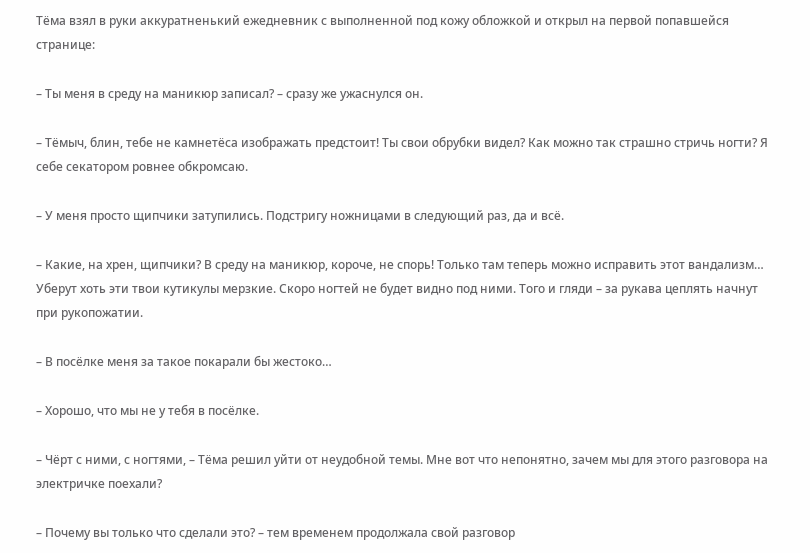Тёма взял в руки аккуратненький ежедневник с выполненной под кожу обложкой и открыл на первой попавшейся странице:

– Ты меня в среду на маникюр записал? – сразу же ужаснулся он.

– Тёмыч, блин, тебе не камнетёса изображать предстоит! Ты свои обрубки видел? Как можно так страшно стричь ногти? Я себе секатором ровнее обкромсаю.

– У меня просто щипчики затупились. Подстригу ножницами в следующий раз, да и всё.

– Какие, на хрен, щипчики? В среду на маникюр, короче, не спорь! Только там теперь можно исправить этот вандализм… Уберут хоть эти твои кутикулы мерзкие. Скоро ногтей не будет видно под ними. Того и гляди – за рукава цеплять начнут при рукопожатии.

– В посёлке меня за такое покарали бы жестоко…

– Хорошо, что мы не у тебя в посёлке.

– Чёрт с ними, с ногтями, – Тёма решил уйти от неудобной темы. Мне вот что непонятно, зачем мы для этого разговора на электричке поехали?

– Почему вы только что сделали это? – тем временем продолжала свой разговор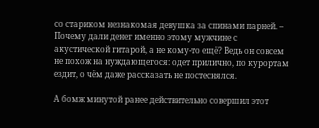со стариком незнакомая девушка за спинами парней. – Почему дали денег именно этому мужчине с акустической гитарой, а не кому-то ещё? Ведь он совсем не похож на нуждающегося: одет прилично, по курортам ездит, о чём даже рассказать не постеснялся.

А бомж минутой ранее действительно совершил этот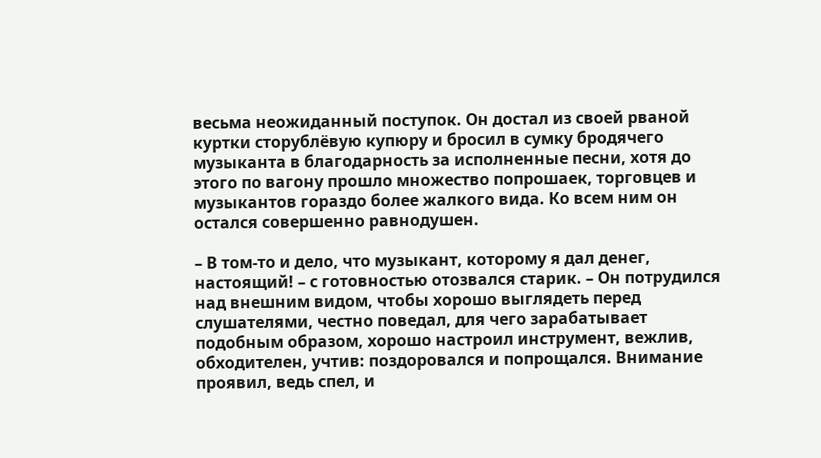весьма неожиданный поступок. Он достал из своей рваной куртки сторублёвую купюру и бросил в сумку бродячего музыканта в благодарность за исполненные песни, хотя до этого по вагону прошло множество попрошаек, торговцев и музыкантов гораздо более жалкого вида. Ко всем ним он остался совершенно равнодушен.

– В том-то и дело, что музыкант, которому я дал денег, настоящий! – с готовностью отозвался старик. – Он потрудился над внешним видом, чтобы хорошо выглядеть перед слушателями, честно поведал, для чего зарабатывает подобным образом, хорошо настроил инструмент, вежлив, обходителен, учтив: поздоровался и попрощался. Внимание проявил, ведь спел, и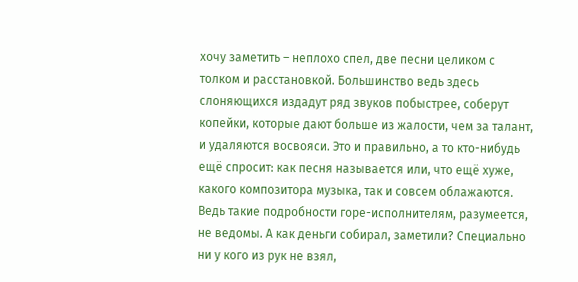хочу заметить – неплохо спел, две песни целиком с толком и расстановкой. Большинство ведь здесь слоняющихся издадут ряд звуков побыстрее, соберут копейки, которые дают больше из жалости, чем за талант, и удаляются восвояси. Это и правильно, а то кто-нибудь ещё спросит: как песня называется или, что ещё хуже, какого композитора музыка, так и совсем облажаются. Ведь такие подробности горе-исполнителям, разумеется, не ведомы. А как деньги собирал, заметили? Специально ни у кого из рук не взял,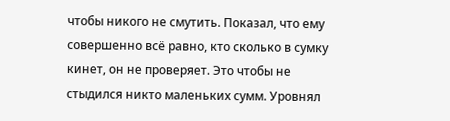чтобы никого не смутить. Показал, что ему совершенно всё равно, кто сколько в сумку кинет, он не проверяет. Это чтобы не стыдился никто маленьких сумм. Уровнял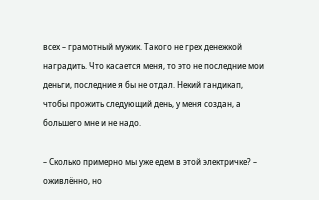всех – грамотный мужик. Такого не грех денежкой наградить. Что касается меня, то это не последние мои деньги, последние я бы не отдал. Некий гандикап, чтобы прожить следующий день, у меня создан, а большего мне и не надо.

– Сколько примерно мы уже едем в этой электричке? – оживлённо, но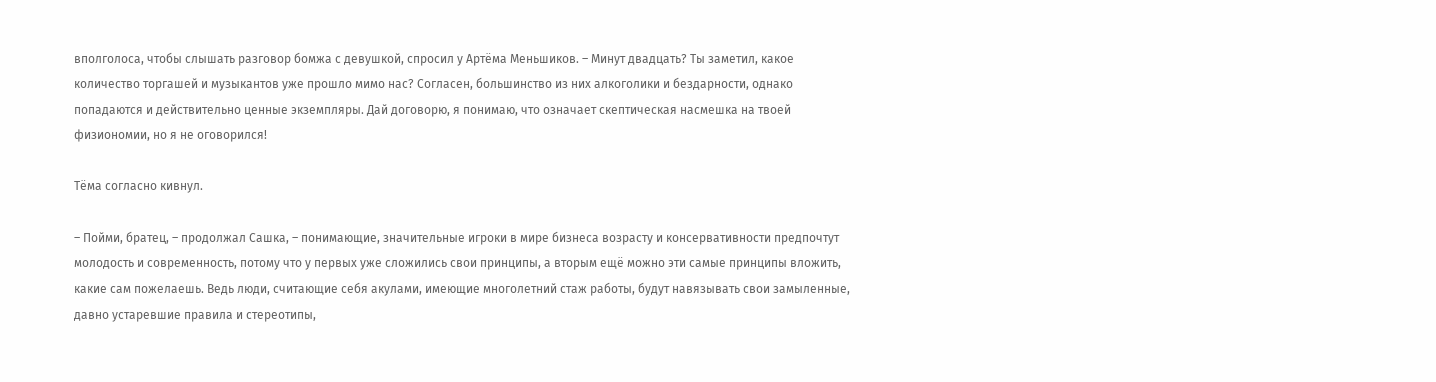вполголоса, чтобы слышать разговор бомжа с девушкой, спросил у Артёма Меньшиков. – Минут двадцать? Ты заметил, какое количество торгашей и музыкантов уже прошло мимо нас? Согласен, большинство из них алкоголики и бездарности, однако попадаются и действительно ценные экземпляры. Дай договорю, я понимаю, что означает скептическая насмешка на твоей физиономии, но я не оговорился!

Тёма согласно кивнул.

– Пойми, братец, – продолжал Сашка, – понимающие, значительные игроки в мире бизнеса возрасту и консервативности предпочтут молодость и современность, потому что у первых уже сложились свои принципы, а вторым ещё можно эти самые принципы вложить, какие сам пожелаешь. Ведь люди, считающие себя акулами, имеющие многолетний стаж работы, будут навязывать свои замыленные, давно устаревшие правила и стереотипы,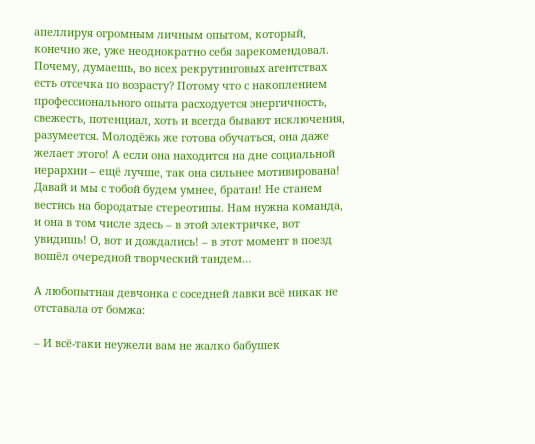апеллируя огромным личным опытом, который, конечно же, уже неоднократно себя зарекомендовал. Почему, думаешь, во всех рекрутинговых агентствах есть отсечка по возрасту? Потому что с накоплением профессионального опыта расходуется энергичность, свежесть, потенциал, хоть и всегда бывают исключения, разумеется. Молодёжь же готова обучаться, она даже желает этого! А если она находится на дне социальной иерархии – ещё лучше, так она сильнее мотивирована! Давай и мы с тобой будем умнее, братан! Не станем вестись на бородатые стереотипы. Нам нужна команда, и она в том числе здесь – в этой электричке, вот увидишь! О, вот и дождались! – в этот момент в поезд вошёл очередной творческий тандем…

А любопытная девчонка с соседней лавки всё никак не отставала от бомжа:

– И всё-таки неужели вам не жалко бабушек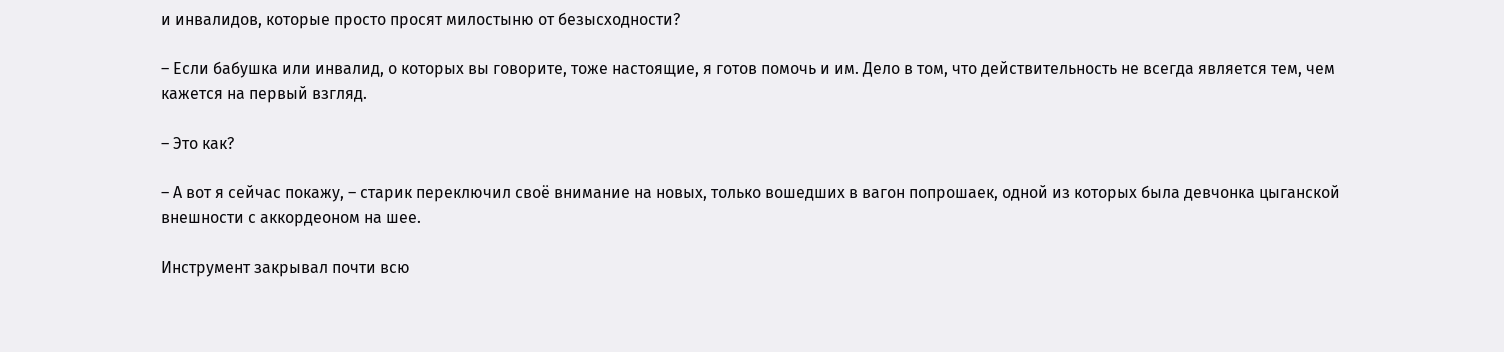и инвалидов, которые просто просят милостыню от безысходности?

– Если бабушка или инвалид, о которых вы говорите, тоже настоящие, я готов помочь и им. Дело в том, что действительность не всегда является тем, чем кажется на первый взгляд.

– Это как?

– А вот я сейчас покажу, – старик переключил своё внимание на новых, только вошедших в вагон попрошаек, одной из которых была девчонка цыганской внешности с аккордеоном на шее.

Инструмент закрывал почти всю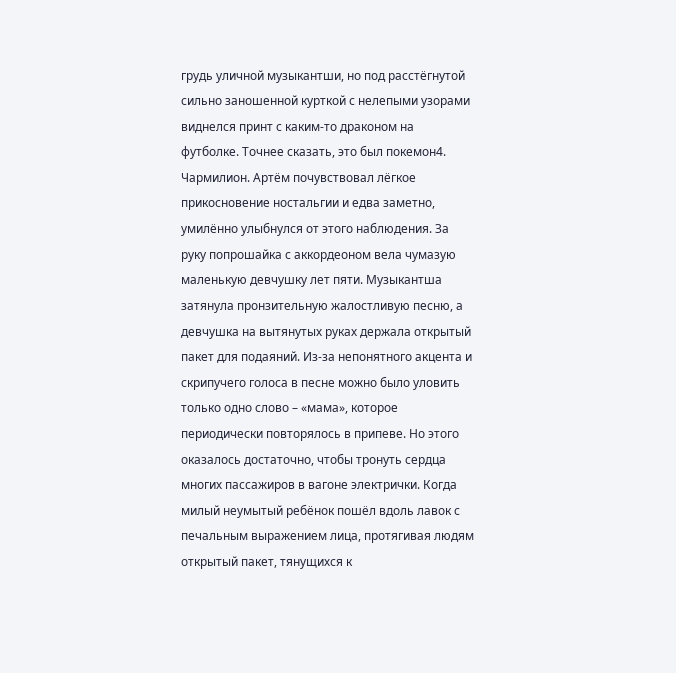грудь уличной музыкантши, но под расстёгнутой сильно заношенной курткой с нелепыми узорами виднелся принт с каким-то драконом на футболке. Точнее сказать, это был покемон4. Чармилион. Артём почувствовал лёгкое прикосновение ностальгии и едва заметно, умилённо улыбнулся от этого наблюдения. За руку попрошайка с аккордеоном вела чумазую маленькую девчушку лет пяти. Музыкантша затянула пронзительную жалостливую песню, а девчушка на вытянутых руках держала открытый пакет для подаяний. Из-за непонятного акцента и скрипучего голоса в песне можно было уловить только одно слово – «мама», которое периодически повторялось в припеве. Но этого оказалось достаточно, чтобы тронуть сердца многих пассажиров в вагоне электрички. Когда милый неумытый ребёнок пошёл вдоль лавок с печальным выражением лица, протягивая людям открытый пакет, тянущихся к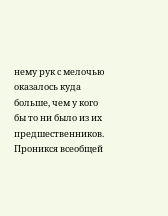нему рук с мелочью оказалось куда больше, чем у кого бы то ни было из их предшественников. Проникся всеобщей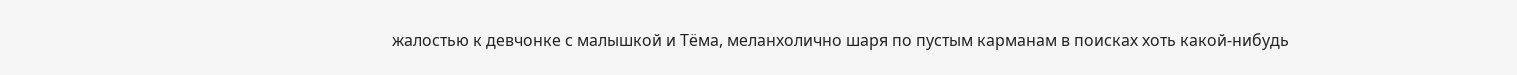жалостью к девчонке с малышкой и Тёма, меланхолично шаря по пустым карманам в поисках хоть какой-нибудь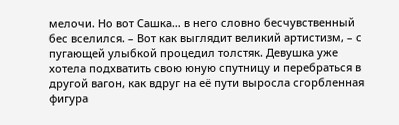мелочи. Но вот Сашка… в него словно бесчувственный бес вселился. – Вот как выглядит великий артистизм, – с пугающей улыбкой процедил толстяк. Девушка уже хотела подхватить свою юную спутницу и перебраться в другой вагон, как вдруг на её пути выросла сгорбленная фигура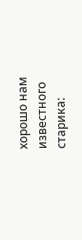хорошо нам известного старика: